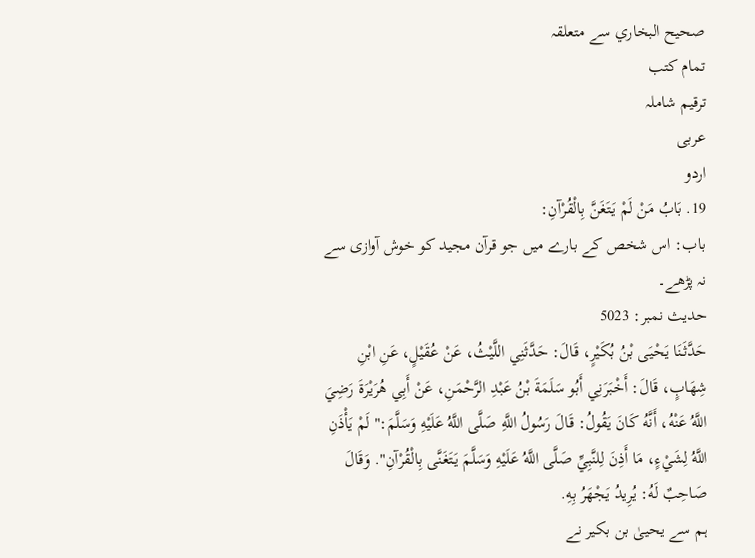صحيح البخاري سے متعلقہ
تمام کتب
ترقیم شاملہ
عربی
اردو
19. بَابُ مَنْ لَمْ يَتَغَنَّ بِالْقُرْآنِ:
باب: اس شخص کے بارے میں جو قرآن مجید کو خوش آوازی سے نہ پڑھے۔
حدیث نمبر: 5023
حَدَّثَنَا يَحْيَى بْنُ بُكَيْرٍ، قَالَ: حَدَّثَنِي اللَّيْثُ، عَنْ عُقَيْلٍ، عَنِ ابْنِ شِهَابٍ، قَالَ: أَخْبَرَنِي أَبُو سَلَمَةَ بْنُ عَبْدِ الرَّحْمَنِ، عَنْ أَبِي هُرَيْرَةَ رَضِيَ اللَّهُ عَنْهُ، أَنَّهُ كَانَ يَقُولُ: قَالَ رَسُولُ اللَّهِ صَلَّى اللَّهُ عَلَيْهِ وَسَلَّمَ:" لَمْ يَأْذَنِ اللَّهُ لِشَيْءٍ، مَا أَذِنَ لِلنَّبِيِّ صَلَّى اللَّهُ عَلَيْهِ وَسَلَّمَ يَتَغَنَّى بِالْقُرْآنِ". وَقَالَ صَاحِبٌ لَهُ: يُرِيدُ يَجْهَرُ بِهِ.
ہم سے یحییٰ بن بکیر نے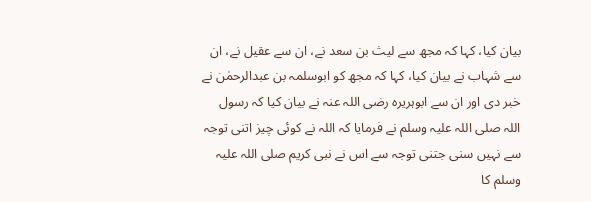بیان کیا، کہا کہ مجھ سے لیث بن سعد نے، ان سے عقیل نے، ان سے شہاب نے بیان کیا، کہا کہ مجھ کو ابوسلمہ بن عبدالرحمٰن نے خبر دی اور ان سے ابوہریرہ رضی اللہ عنہ نے بیان کیا کہ رسول اللہ صلی اللہ علیہ وسلم نے فرمایا کہ اللہ نے کوئی چیز اتنی توجہ سے نہیں سنی جتنی توجہ سے اس نے نبی کریم صلی اللہ علیہ وسلم کا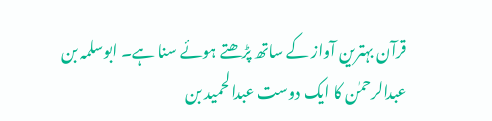قرآن بہترین آواز کے ساتھ پڑھتے ہوئے سنا ہے۔ ابوسلمہ بن عبدالرحمٰن کا ایک دوست عبدالحمید بن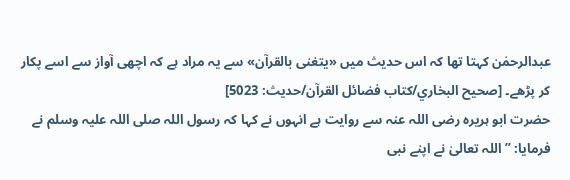عبدالرحمٰن کہتا تھا کہ اس حدیث میں «يتغنى بالقرآن» سے یہ مراد ہے کہ اچھی آواز سے اسے پکار کر پڑھے۔ [صحيح البخاري/كتاب فضائل القرآن/حدیث: 5023]
حضرت ابو ہریرہ رضی اللہ عنہ سے روایت ہے انہوں نے کہا کہ رسول اللہ صلی اللہ علیہ وسلم نے فرمایا: ”اللہ تعالیٰ نے اپنے نبی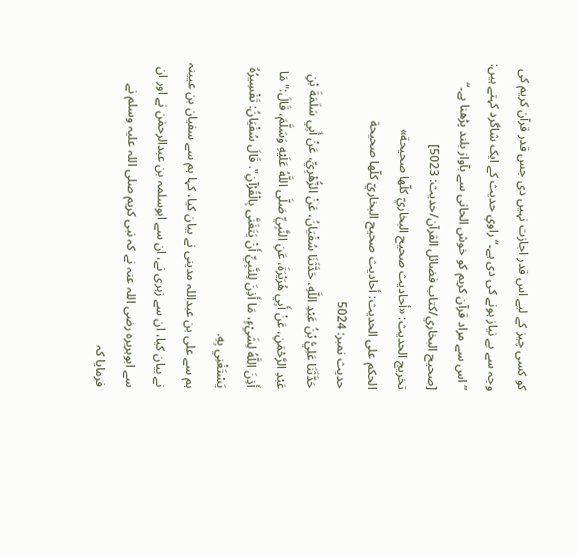کو کسی چیز کے لیے اس قدر اجازت نہیں دی جس قدر قرآن کریم کی وجہ سے بے نیاز ہونے کی دی ہے۔“ راویِ حدیث کے ایک شاگرد کہتے ہیں: ”اس سے مراد قرآن کریم کو خوش الحانی سے بآواز بلند پڑھنا ہے۔“ [صحيح البخاري/كتاب فضائل القرآن/حدیث: 5023]
تخریج الحدیث: «أحاديث صحيح البخاريّ كلّها صحيحة»
الحكم على الحديث: أحاديث صحيح البخاريّ كلّها صحيحة
حدیث نمبر: 5024
حَدَّثَنَا عَلِيُّ بْنُ عَبْدِ اللَّهِ، حَدَّثَنَا سُفْيَانُ، عَنْ الزُّهْرِيِّ، عَنْ أَبِي سَلَمَةَ بْنِ عَبْدِ الرَّحْمَنِ، عَنْ أَبِي هُرَيْرَةَ، عَنِ النَّبِيِّ صَلَّى اللَّهُ عَلَيْهِ وَسَلَّمَ، قَالَ:" مَا أَذِنَ اللَّهُ لِشَيْءٍ، مَا أَذِنَ لِلنَّبِيِّ أَنْ يَتَغَنَّى بِالْقُرْآنِ". قَالَ سُفْيَانُ: تَفْسِيرُهُ يَسْتَغْنِي بِهِ.
ہم سے علی بن عبداللہ مدینی نے بیان کیا، کہا ہم سے سفیان بن عیینہ نے بیان کیا، ان سے زہری نے، ان سے ابوسلمہ بن عبدالرحمٰن نے اور ان سے ابوہریرہ رضی اللہ عنہ نے کہ نبی کریم صلی اللہ علیہ وسلم نے فرمایا کہ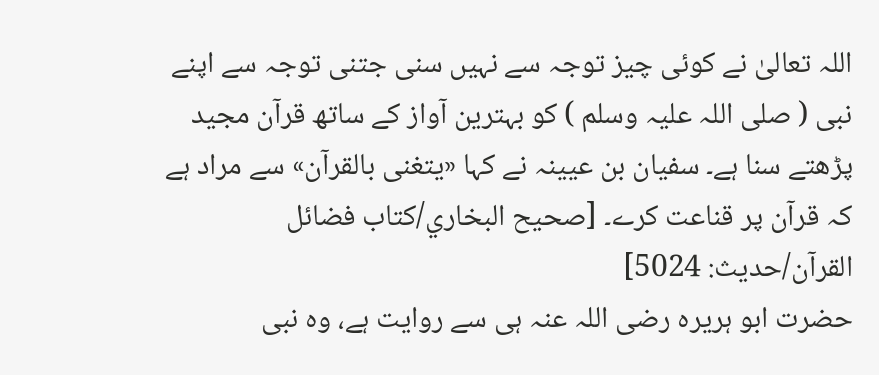اللہ تعالیٰ نے کوئی چیز توجہ سے نہیں سنی جتنی توجہ سے اپنے نبی ( صلی اللہ علیہ وسلم ) کو بہترین آواز کے ساتھ قرآن مجید پڑھتے سنا ہے۔ سفیان بن عیینہ نے کہا «يتغنى بالقرآن» سے مراد ہے کہ قرآن پر قناعت کرے۔ [صحيح البخاري/كتاب فضائل القرآن/حدیث: 5024]
حضرت ابو ہریرہ رضی اللہ عنہ ہی سے روایت ہے، وہ نبی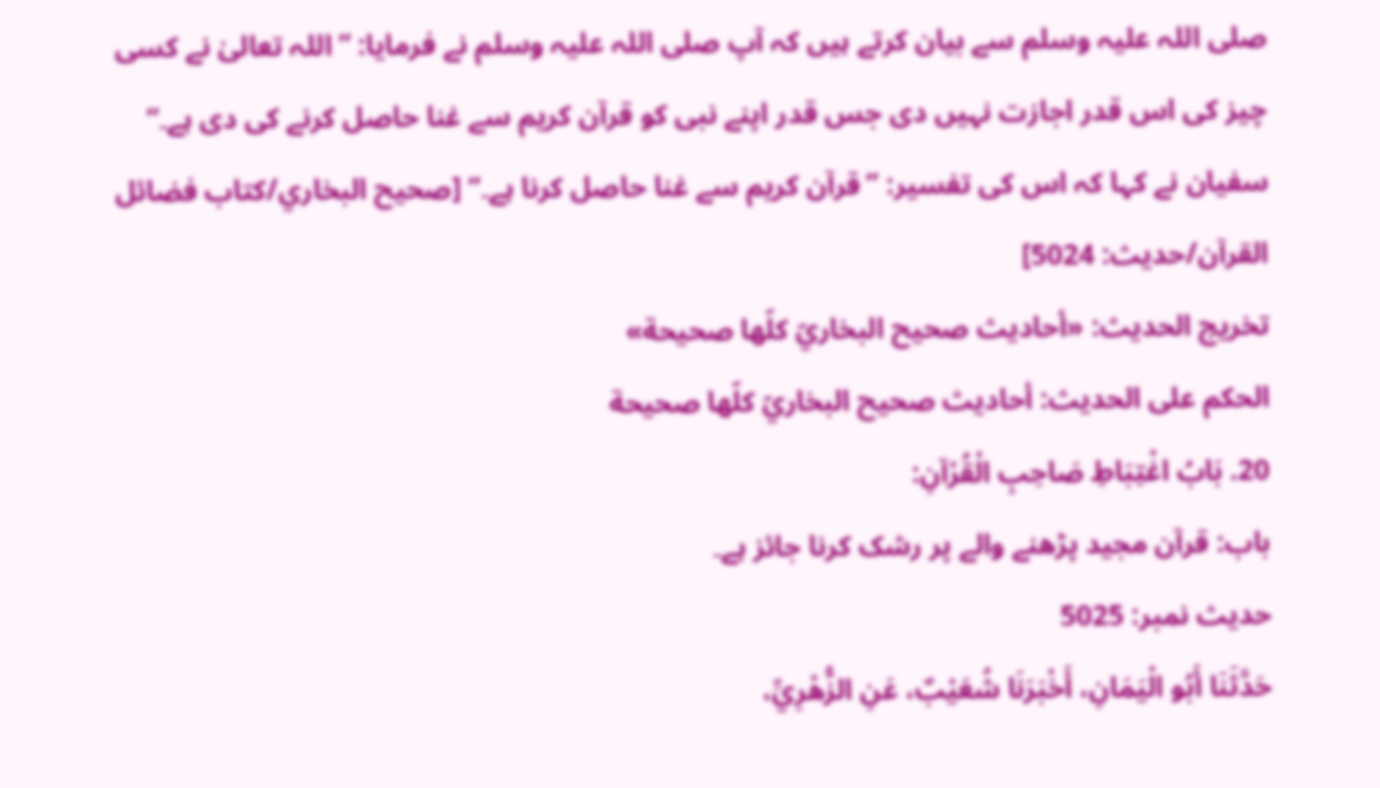صلی اللہ علیہ وسلم سے بیان کرتے ہیں کہ آپ صلی اللہ علیہ وسلم نے فرمایا: ”اللہ تعالیٰ نے کسی چیز کی اس قدر اجازت نہیں دی جس قدر اپنے نبی کو قرآن کریم سے غنا حاصل کرنے کی دی ہے۔“ سفیان نے کہا کہ اس کی تفسیر: ”قرآن کریم سے غنا حاصل کرنا ہے۔“ [صحيح البخاري/كتاب فضائل القرآن/حدیث: 5024]
تخریج الحدیث: «أحاديث صحيح البخاريّ كلّها صحيحة»
الحكم على الحديث: أحاديث صحيح البخاريّ كلّها صحيحة
20. بَابُ اغْتِبَاطِ صَاحِبِ الْقُرْآنِ:
باب: قرآن مجید پڑھنے والے پر رشک کرنا جائز ہے۔
حدیث نمبر: 5025
حَدَّثَنَا أَبُو الْيَمَانِ، أَخْبَرَنَا شُعَيْبٌ، عَنِ الزُّهْرِيِّ،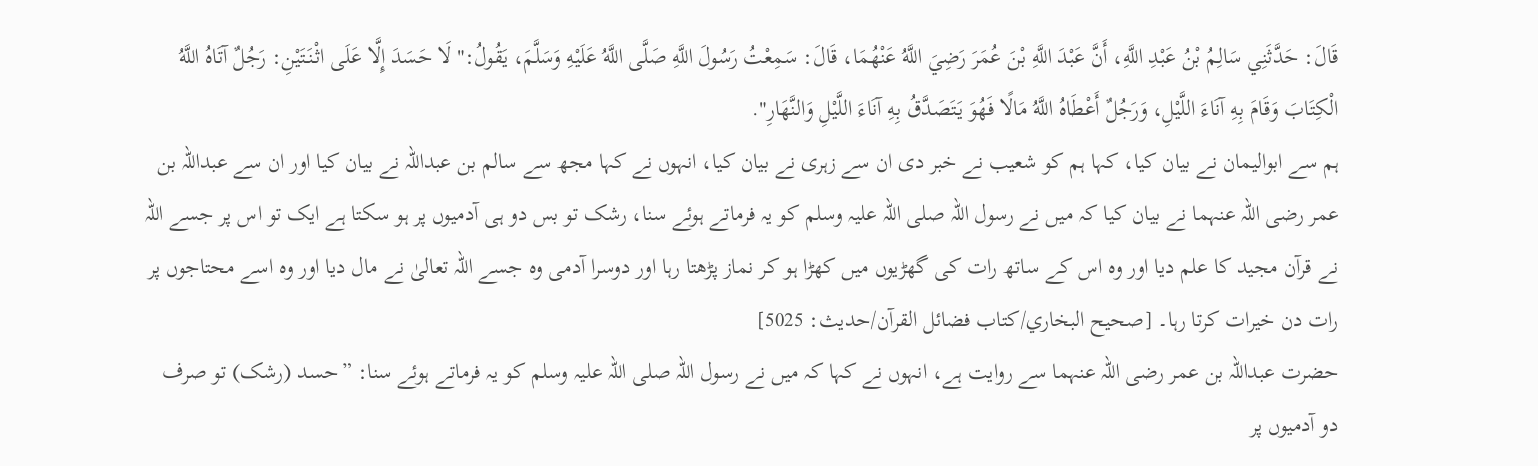قَالَ: حَدَّثَنِي سَالِمُ بْنُ عَبْدِ اللَّهِ، أَنَّ عَبْدَ اللَّهِ بْنَ عُمَرَ رَضِيَ اللَّهُ عَنْهُمَا، قَالَ: سَمِعْتُ رَسُولَ اللَّهِ صَلَّى اللَّهُ عَلَيْهِ وَسَلَّمَ، يَقُولُ:" لَا حَسَدَ إِلَّا عَلَى اثْنَتَيْنِ: رَجُلٌ آتَاهُ اللَّهُ الْكِتَابَ وَقَامَ بِهِ آنَاءَ اللَّيْلِ، وَرَجُلٌ أَعْطَاهُ اللَّهُ مَالًا فَهُوَ يَتَصَدَّقُ بِهِ آنَاءَ اللَّيْلِ وَالنَّهَارِ".
ہم سے ابوالیمان نے بیان کیا، کہا ہم کو شعیب نے خبر دی ان سے زہری نے بیان کیا، انہوں نے کہا مجھ سے سالم بن عبداللہ نے بیان کیا اور ان سے عبداللہ بن عمر رضی اللہ عنہما نے بیان کیا کہ میں نے رسول اللہ صلی اللہ علیہ وسلم کو یہ فرماتے ہوئے سنا، رشک تو بس دو ہی آدمیوں پر ہو سکتا ہے ایک تو اس پر جسے اللہ نے قرآن مجید کا علم دیا اور وہ اس کے ساتھ رات کی گھڑیوں میں کھڑا ہو کر نماز پڑھتا رہا اور دوسرا آدمی وہ جسے اللہ تعالیٰ نے مال دیا اور وہ اسے محتاجوں پر رات دن خیرات کرتا رہا۔ [صحيح البخاري/كتاب فضائل القرآن/حدیث: 5025]
حضرت عبداللہ بن عمر رضی اللہ عنہما سے روایت ہے، انہوں نے کہا کہ میں نے رسول اللہ صلی اللہ علیہ وسلم کو یہ فرماتے ہوئے سنا: ”حسد (رشک) تو صرف دو آدمیوں پر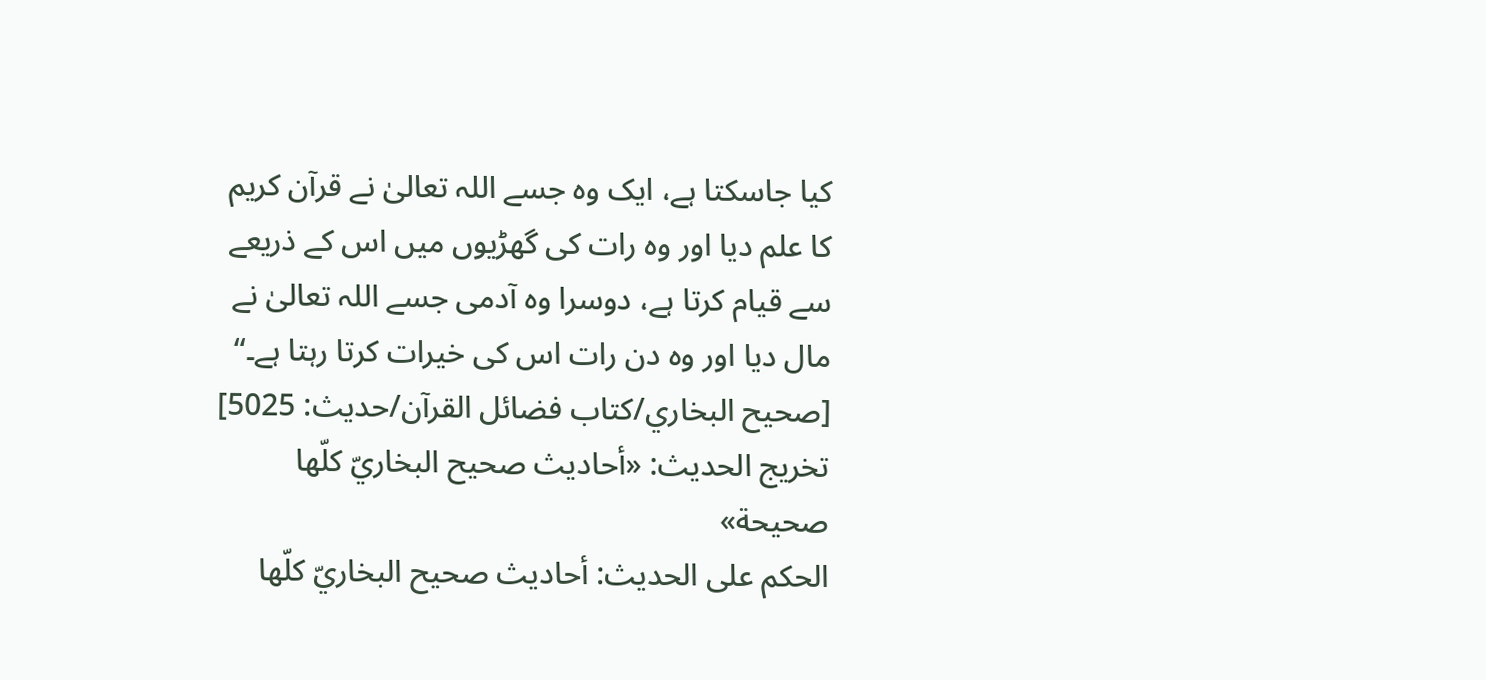کیا جاسکتا ہے، ایک وہ جسے اللہ تعالیٰ نے قرآن کریم کا علم دیا اور وہ رات کی گھڑیوں میں اس کے ذریعے سے قیام کرتا ہے، دوسرا وہ آدمی جسے اللہ تعالیٰ نے مال دیا اور وہ دن رات اس کی خیرات کرتا رہتا ہے۔“ [صحيح البخاري/كتاب فضائل القرآن/حدیث: 5025]
تخریج الحدیث: «أحاديث صحيح البخاريّ كلّها صحيحة»
الحكم على الحديث: أحاديث صحيح البخاريّ كلّها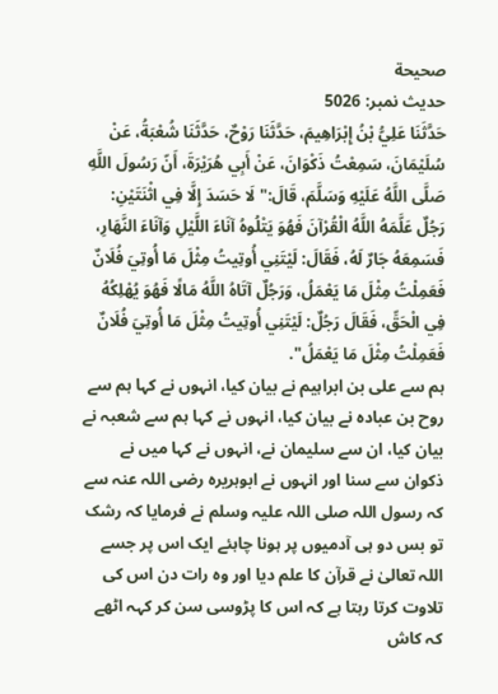صحيحة
حدیث نمبر: 5026
حَدَّثَنَا عَلِيُّ بْنُ إِبْرَاهِيمَ، حَدَّثَنَا رَوْحٌ، حَدَّثَنَا شُعْبَةُ، عَنْ سُلَيْمَانَ، سَمِعْتُ ذَكْوَانَ، عَنْ أَبِي هُرَيْرَةَ، أَنّ رَسُولَ اللَّهِ صَلَّى اللَّهُ عَلَيْهِ وَسَلَّمَ، قَالَ:" لَا حَسَدَ إِلَّا فِي اثْنَتَيْنِ: رَجُلٌ عَلَّمَهُ اللَّهُ الْقُرْآنَ فَهُوَ يَتْلُوهُ آنَاءَ اللَّيْلِ وَآنَاءَ النَّهَارِ، فَسَمِعَهُ جَارٌ لَهُ، فَقَالَ: لَيْتَنِي أُوتِيتُ مِثْلَ مَا أُوتِيَ فُلَانٌ فَعَمِلْتُ مِثْلَ مَا يَعْمَلُ، وَرَجُلٌ آتَاهُ اللَّهُ مَالًا فَهُوَ يُهْلِكُهُ فِي الْحَقِّ، فَقَالَ رَجُلٌ: لَيْتَنِي أُوتِيتُ مِثْلَ مَا أُوتِيَ فُلَانٌ فَعَمِلْتُ مِثْلَ مَا يَعْمَلُ".
ہم سے علی بن ابراہیم نے بیان کیا، انہوں نے کہا ہم سے روح بن عبادہ نے بیان کیا، انہوں نے کہا ہم سے شعبہ نے بیان کیا، ان سے سلیمان نے، انہوں نے کہا میں نے ذکوان سے سنا اور انہوں نے ابوہریرہ رضی اللہ عنہ سے کہ رسول اللہ صلی اللہ علیہ وسلم نے فرمایا کہ رشک تو بس دو ہی آدمیوں پر ہونا چاہئے ایک اس پر جسے اللہ تعالیٰ نے قرآن کا علم دیا اور وہ رات دن اس کی تلاوت کرتا رہتا ہے کہ اس کا پڑوسی سن کر کہہ اٹھے کہ کاش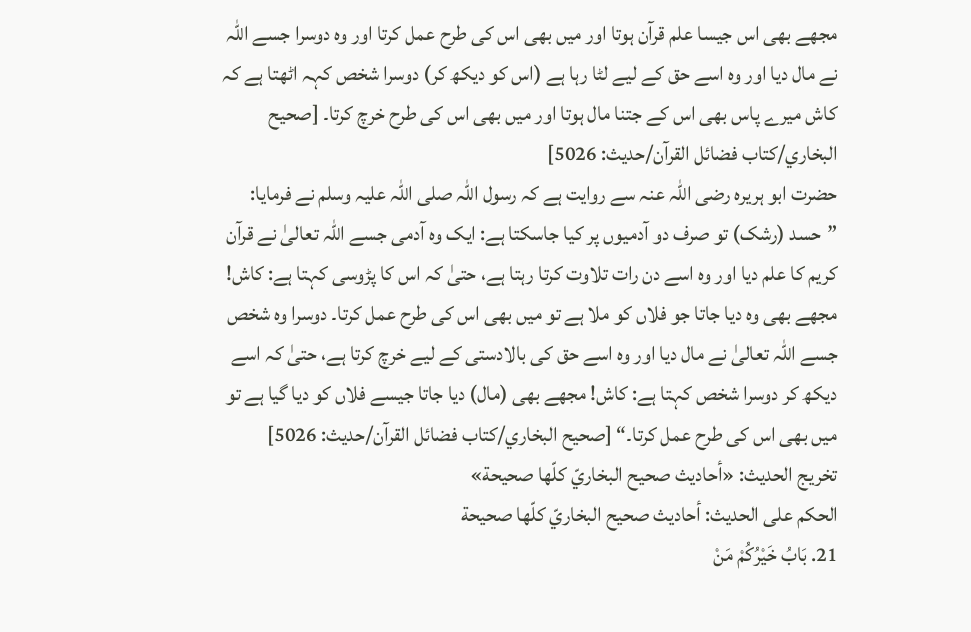مجھے بھی اس جیسا علم قرآن ہوتا اور میں بھی اس کی طرح عمل کرتا اور وہ دوسرا جسے اللہ نے مال دیا اور وہ اسے حق کے لیے لٹا رہا ہے (اس کو دیکھ کر) دوسرا شخص کہہ اٹھتا ہے کہ کاش میرے پاس بھی اس کے جتنا مال ہوتا اور میں بھی اس کی طرح خرچ کرتا۔ [صحيح البخاري/كتاب فضائل القرآن/حدیث: 5026]
حضرت ابو ہریرہ رضی اللہ عنہ سے روایت ہے کہ رسول اللہ صلی اللہ علیہ وسلم نے فرمایا: ”حسد (رشک) تو صرف دو آدمیوں پر کیا جاسکتا ہے: ایک وہ آدمی جسے اللہ تعالیٰ نے قرآن کریم کا علم دیا اور وہ اسے دن رات تلاوت کرتا رہتا ہے، حتیٰ کہ اس کا پڑوسی کہتا ہے: کاش! مجھے بھی وہ دیا جاتا جو فلاں کو ملا ہے تو میں بھی اس کی طرح عمل کرتا۔ دوسرا وہ شخص جسے اللہ تعالیٰ نے مال دیا اور وہ اسے حق کی بالادستی کے لیے خرچ کرتا ہے، حتیٰ کہ اسے دیکھ کر دوسرا شخص کہتا ہے: کاش! مجھے بھی (مال) دیا جاتا جیسے فلاں کو دیا گیا ہے تو میں بھی اس کی طرح عمل کرتا۔“ [صحيح البخاري/كتاب فضائل القرآن/حدیث: 5026]
تخریج الحدیث: «أحاديث صحيح البخاريّ كلّها صحيحة»
الحكم على الحديث: أحاديث صحيح البخاريّ كلّها صحيحة
21. بَابُ خَيْرُكُمْ مَنْ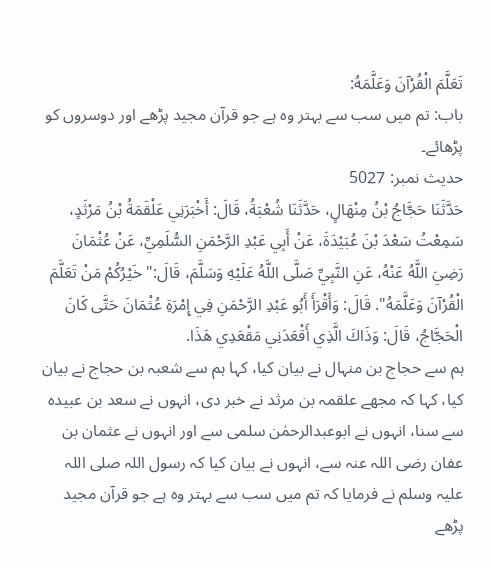تَعَلَّمَ الْقُرْآنَ وَعَلَّمَهُ:
باب: تم میں سب سے بہتر وہ ہے جو قرآن مجید پڑھے اور دوسروں کو پڑھائے۔
حدیث نمبر: 5027
حَدَّثَنَا حَجَّاجُ بْنُ مِنْهَالٍ، حَدَّثَنَا شُعْبَةُ، قَالَ: أَخْبَرَنِي عَلْقَمَةُ بْنُ مَرْثَدٍ، سَمِعْتُ سَعْدَ بْنَ عُبَيْدَةَ، عَنْ أَبِي عَبْدِ الرَّحْمَنِ السُّلَمِيِّ، عَنْ عُثْمَانَ رَضِيَ اللَّهُ عَنْهُ، عَنِ النَّبِيِّ صَلَّى اللَّهُ عَلَيْهِ وَسَلَّمَ، قَالَ:" خَيْرُكُمْ مَنْ تَعَلَّمَ الْقُرْآنَ وَعَلَّمَهُ". قَالَ: وَأَقْرَأَ أَبُو عَبْدِ الرَّحْمَنِ فِي إِمْرَةِ عُثْمَانَ حَتَّى كَانَ الْحَجَّاجُ، قَالَ: وَذَاكَ الَّذِي أَقْعَدَنِي مَقْعَدِي هَذَا.
ہم سے حجاج بن منہال نے بیان کیا، کہا ہم سے شعبہ بن حجاج نے بیان کیا، کہا کہ مجھے علقمہ بن مرثد نے خبر دی، انہوں نے سعد بن عبیدہ سے سنا، انہوں نے ابوعبدالرحمٰن سلمی سے اور انہوں نے عثمان بن عفان رضی اللہ عنہ سے، انہوں نے بیان کیا کہ رسول اللہ صلی اللہ علیہ وسلم نے فرمایا کہ تم میں سب سے بہتر وہ ہے جو قرآن مجید پڑھے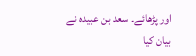اور پڑھائے۔ سعد بن عبیدہ نے بیان کیا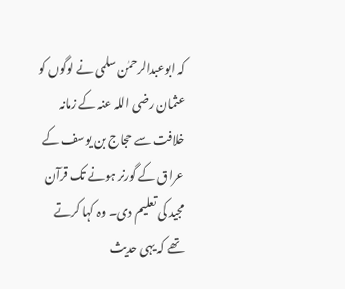کہ ابوعبدالرحمٰن سلمی نے لوگوں کو عثمان رضی اللہ عنہ کے زمانہ خلافت سے حجاج بن یوسف کے عراق کے گورنر ہونے تک قرآن مجید کی تعلیم دی۔ وہ کہا کرتے تھے کہ یہی حدیث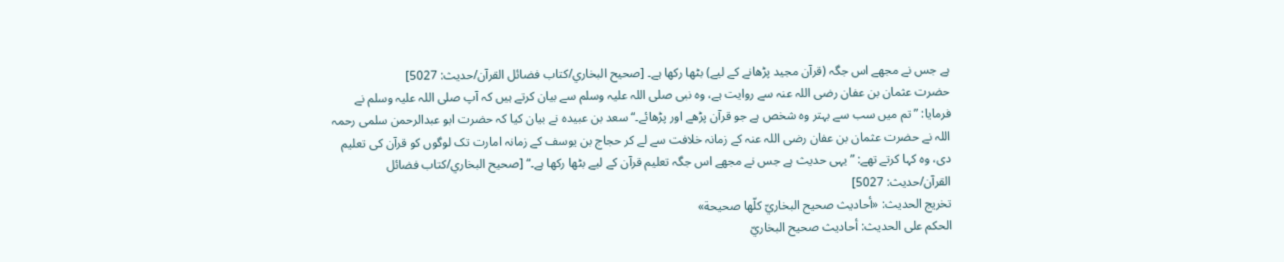ہے جس نے مجھے اس جگہ (قرآن مجید پڑھانے کے لیے) بٹھا رکھا ہے۔ [صحيح البخاري/كتاب فضائل القرآن/حدیث: 5027]
حضرت عثمان بن عفان رضی اللہ عنہ سے روایت ہے، وہ نبی صلی اللہ علیہ وسلم سے بیان کرتے ہیں کہ آپ صلی اللہ علیہ وسلم نے فرمایا: ”تم میں سب سے بہتر وہ شخص ہے جو قرآن پڑھے اور پڑھائے۔“ سعد بن عبیدہ نے بیان کیا کہ حضرت ابو عبدالرحمن سلمی رحمہ اللہ نے حضرت عثمان بن عفان رضی اللہ عنہ کے زمانہ خلافت سے لے کر حجاج بن یوسف کے زمانہ امارت تک لوگوں کو قرآن کی تعلیم دی، وہ کہا کرتے تھے: ”یہی حدیث ہے جس نے مجھے اس جگہ تعلیم قرآن کے لیے بٹھا رکھا ہے۔“ [صحيح البخاري/كتاب فضائل القرآن/حدیث: 5027]
تخریج الحدیث: «أحاديث صحيح البخاريّ كلّها صحيحة»
الحكم على الحديث: أحاديث صحيح البخاريّ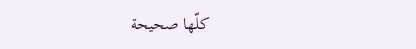كلّها صحيحة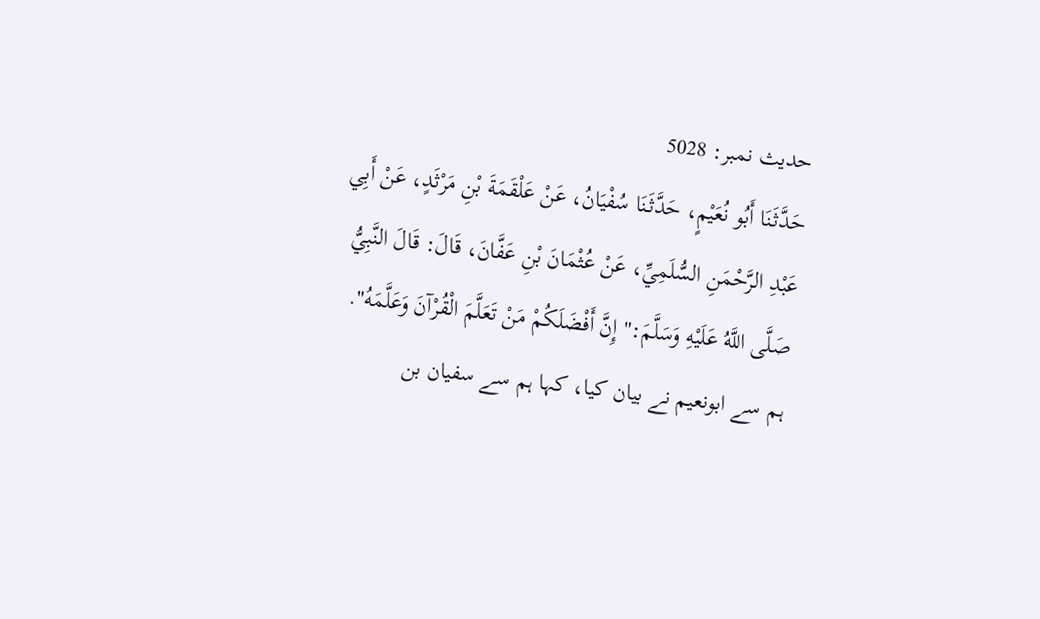حدیث نمبر: 5028
حَدَّثَنَا أَبُو نُعَيْمٍ، حَدَّثَنَا سُفْيَانُ، عَنْ عَلْقَمَةَ بْنِ مَرْثَدٍ، عَنْ أَبِي عَبْدِ الرَّحْمَنِ السُّلَمِيِّ، عَنْ عُثْمَانَ بْنِ عَفَّانَ، قَالَ: قَالَ النَّبِيُّ صَلَّى اللَّهُ عَلَيْهِ وَسَلَّمَ:" إِنَّ أَفْضَلَكُمْ مَنْ تَعَلَّمَ الْقُرْآنَ وَعَلَّمَهُ".
ہم سے ابونعیم نے بیان کیا، کہا ہم سے سفیان بن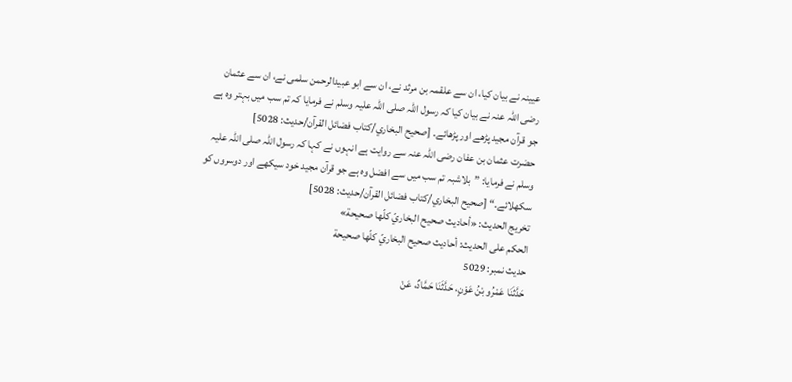عیینہ نے بیان کیا، ان سے علقمہ بن مرثد نے، ان سے ابو عبیدالرحمن سلمی نے، ان سے عثمان رضی اللہ عنہ نے بیان کیا کہ رسول اللہ صلی اللہ علیہ وسلم نے فرمایا کہ تم سب میں بہتر وہ ہے جو قرآن مجید پڑھے اور پڑھائے۔ [صحيح البخاري/كتاب فضائل القرآن/حدیث: 5028]
حضرت عثمان بن عفان رضی اللہ عنہ سے روایت ہے انہوں نے کہا کہ رسول اللہ صلی اللہ علیہ وسلم نے فرمایا: ”بلاشبہ تم سب میں سے افضل وہ ہے جو قرآن مجید خود سیکھے اور دوسروں کو سکھلائے۔“ [صحيح البخاري/كتاب فضائل القرآن/حدیث: 5028]
تخریج الحدیث: «أحاديث صحيح البخاريّ كلّها صحيحة»
الحكم على الحديث: أحاديث صحيح البخاريّ كلّها صحيحة
حدیث نمبر: 5029
حَدَّثَنَا عَمْرُو بْنُ عَوْنٍ، حَدَّثَنَا حَمَّادٌ، عَنْ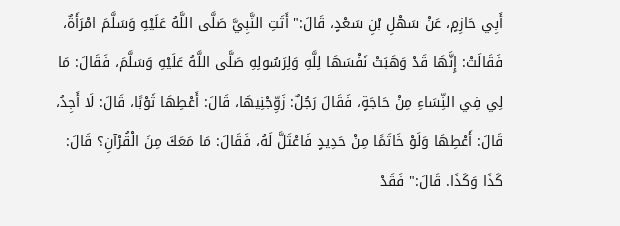أَبِي حَازِمٍ، عَنْ سَهْلِ بْنِ سَعْدٍ، قَالَ:" أَتَتِ النَّبِيَّ صَلَّى اللَّهُ عَلَيْهِ وَسَلَّمَ امْرَأَةٌ، فَقَالَتْ: إِنَّهَا قَدْ وَهَبَتْ نَفْسَهَا لِلَّهِ وَلِرَسُولِهِ صَلَّى اللَّهُ عَلَيْهِ وَسَلَّمَ، فَقَالَ: مَا لِي فِي النِّسَاءِ مِنْ حَاجَةٍ، فَقَالَ رَجُلٌ: زَوِّجْنِيهَا، قَالَ: أَعْطِهَا ثَوْبًا، قَالَ: لَا أَجِدُ، قَالَ: أَعْطِهَا وَلَوْ خَاتَمًا مِنْ حَدِيدٍ فَاعْتَلَّ لَهُ، فَقَالَ: مَا مَعَكَ مِنَ الْقُرْآنِ؟ قَالَ: كَذَا وَكَذَا. قَالَ:" فَقَدْ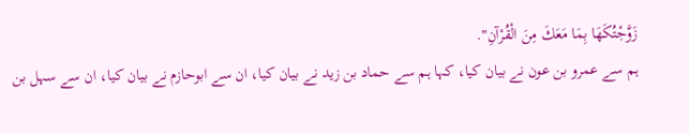زَوَّجْتُكَهَا بِمَا مَعَكَ مِنَ الْقُرْآنِ".
ہم سے عمرو بن عون نے بیان کیا، کہا ہم سے حماد بن زید نے بیان کیا، ان سے ابوحازم نے بیان کیا، ان سے سہل بن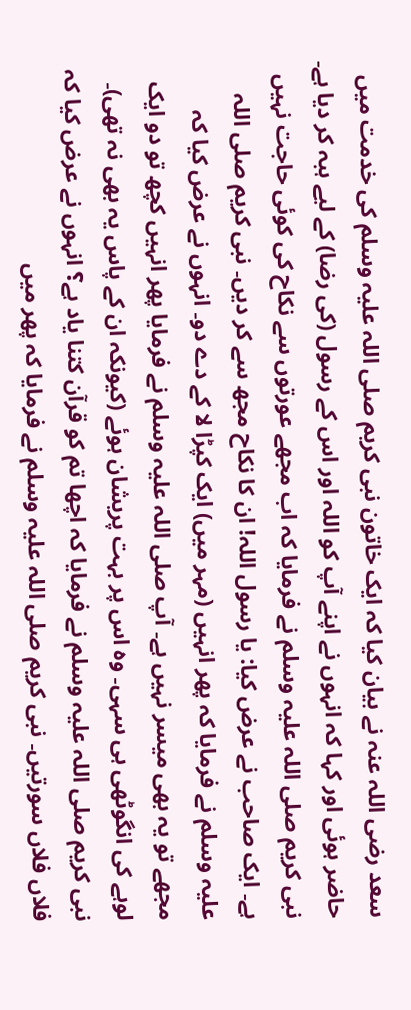سعد رضی اللہ عنہ نے بیان کیا کہ ایک خاتون نبی کریم صلی اللہ علیہ وسلم کی خدمت میں حاضر ہوئی اور کہا کہ انہوں نے اپنے آپ کو اللہ اور اس کے رسول (کی رضا) کے لیے ہبہ کر دیا ہے۔ نبی کریم صلی اللہ علیہ وسلم نے فرمایا کہ اب مجھے عورتوں سے نکاح کی کوئی حاجت نہیں ہے۔ ایک صاحب نے عرض کیا: یا رسول اللہ! ان کا نکاح مجھ سے کر دیں۔ نبی کریم صلی اللہ علیہ وسلم نے فرمایا کہ پھر انہیں (مہر میں) ایک کپڑا لا کے دے دو۔ انہوں نے عرض کیا کہ مجھے تو یہ بھی میسر نہیں ہے۔ آپ صلی اللہ علیہ وسلم نے فرمایا پھر انہیں کچھ تو دو ایک لوہے کی انگوٹھی ہی سہی۔ وہ اس پر بہت پریشان ہوئے (کیونکہ ان کے پاس یہ بھی نہ تھی)۔ نبی کریم صلی اللہ علیہ وسلم نے فرمایا کہ اچھا تم کو قرآن کتنا یاد ہے؟ انہوں نے عرض کیا کہ فلاں فلاں سورتیں۔ نبی کریم صلی اللہ علیہ وسلم نے فرمایا کہ پھر میں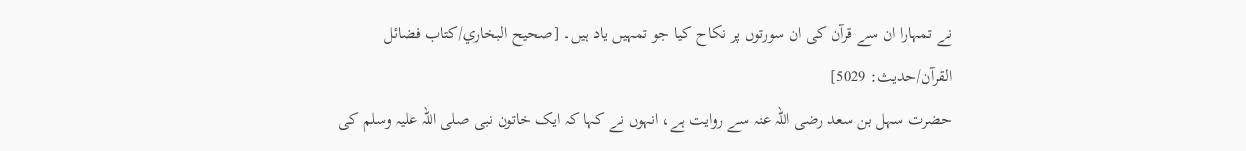نے تمہارا ان سے قرآن کی ان سورتوں پر نکاح کیا جو تمہیں یاد ہیں۔ [صحيح البخاري/كتاب فضائل القرآن/حدیث: 5029]
حضرت سہل بن سعد رضی اللہ عنہ سے روایت ہے، انہوں نے کہا کہ ایک خاتون نبی صلی اللہ علیہ وسلم کی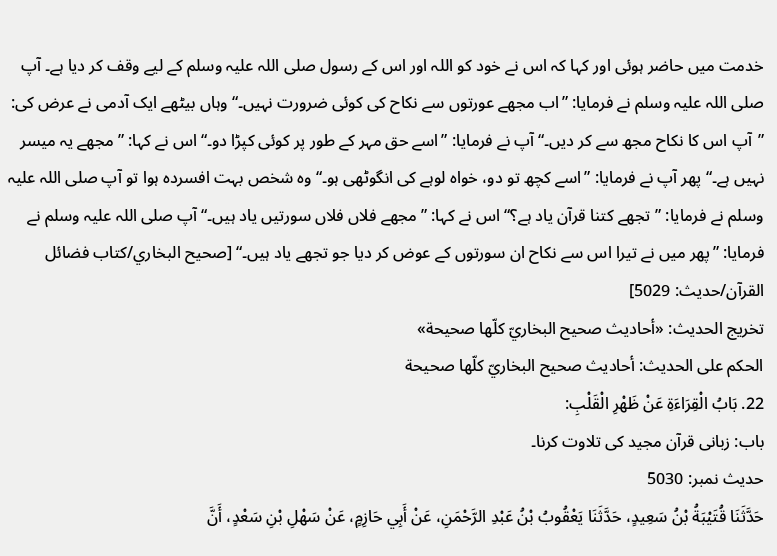خدمت میں حاضر ہوئی اور کہا کہ اس نے خود کو اللہ اور اس کے رسول صلی اللہ علیہ وسلم کے لیے وقف کر دیا ہے۔ آپ صلی اللہ علیہ وسلم نے فرمایا: ”اب مجھے عورتوں سے نکاح کی کوئی ضرورت نہیں۔“ وہاں بیٹھے ایک آدمی نے عرض کی: ”آپ اس کا نکاح مجھ سے کر دیں۔“ آپ نے فرمایا: ”اسے حق مہر کے طور پر کوئی کپڑا دو۔“ اس نے کہا: ”مجھے یہ میسر نہیں ہے۔“ پھر آپ نے فرمایا: ”اسے کچھ تو دو، خواہ لوہے کی انگوٹھی ہو۔“ وہ شخص بہت افسردہ ہوا تو آپ صلی اللہ علیہ وسلم نے فرمایا: ”تجھے کتنا قرآن یاد ہے؟“ اس نے کہا: ”مجھے فلاں فلاں سورتیں یاد ہیں۔“ آپ صلی اللہ علیہ وسلم نے فرمایا: ”پھر میں نے تیرا اس سے نکاح ان سورتوں کے عوض کر دیا جو تجھے یاد ہیں۔“ [صحيح البخاري/كتاب فضائل القرآن/حدیث: 5029]
تخریج الحدیث: «أحاديث صحيح البخاريّ كلّها صحيحة»
الحكم على الحديث: أحاديث صحيح البخاريّ كلّها صحيحة
22. بَابُ الْقِرَاءَةِ عَنْ ظَهْرِ الْقَلْبِ:
باب: زبانی قرآن مجید کی تلاوت کرنا۔
حدیث نمبر: 5030
حَدَّثَنَا قُتَيْبَةُ بْنُ سَعِيدٍ، حَدَّثَنَا يَعْقُوبُ بْنُ عَبْدِ الرَّحْمَنِ، عَنْ أَبِي حَازِمٍ، عَنْ سَهْلِ بْنِ سَعْدٍ، أَنَّ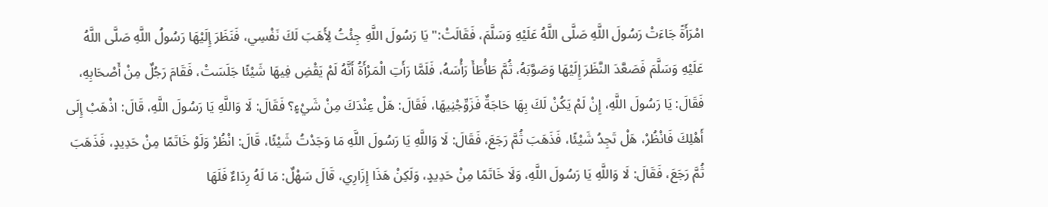امْرَأَةً جَاءَتْ رَسُولَ اللَّهِ صَلَّى اللَّهُ عَلَيْهِ وَسَلَّمَ، فَقَالَتْ:" يَا رَسُولَ اللَّهِ جِئْتُ لِأَهَبَ لَكَ نَفْسِي، فَنَظَرَ إِلَيْهَا رَسُولُ اللَّهِ صَلَّى اللَّهُ عَلَيْهِ وَسَلَّمَ فَصَعَّدَ النَّظَرَ إِلَيْهَا وَصَوَّبَهُ، ثُمَّ طَأْطَأَ رَأْسَهُ، فَلَمَّا رَأَتِ الْمَرْأَةُ أَنَّهُ لَمْ يَقْضِ فِيهَا شَيْئًا جَلَسَتْ، فَقَامَ رَجُلٌ مِنْ أَصْحَابِهِ، فَقَالَ: يَا رَسُولَ اللَّهِ، إِنْ لَمْ يَكُنْ لَكَ بِهَا حَاجَةٌ فَزَوِّجْنِيهَا، فَقَالَ: هَلْ عِنْدَكَ مِنْ شَيْءٍ؟ فَقَالَ: لَا وَاللَّهِ يَا رَسُولَ اللَّهِ، قَالَ: اذْهَبْ إِلَى أَهْلِكَ فَانْظُرْ، هَلْ تَجِدُ شَيْئًا، فَذَهَبَ ثُمَّ رَجَعَ، فَقَالَ: لَا وَاللَّهِ يَا رَسُولَ اللَّهِ مَا وَجَدْتُ شَيْئًا، قَالَ: انْظُرْ وَلَوْ خَاتَمًا مِنْ حَدِيدٍ، فَذَهَبَ ثُمَّ رَجَعَ، فَقَالَ: لَا وَاللَّهِ يَا رَسُولَ اللَّهِ، وَلَا خَاتَمًا مِنْ حَدِيدٍ، وَلَكِنْ هَذَا إِزَارِي، قَالَ سَهْلٌ: مَا لَهُ رِدَاءٌ فَلَهَا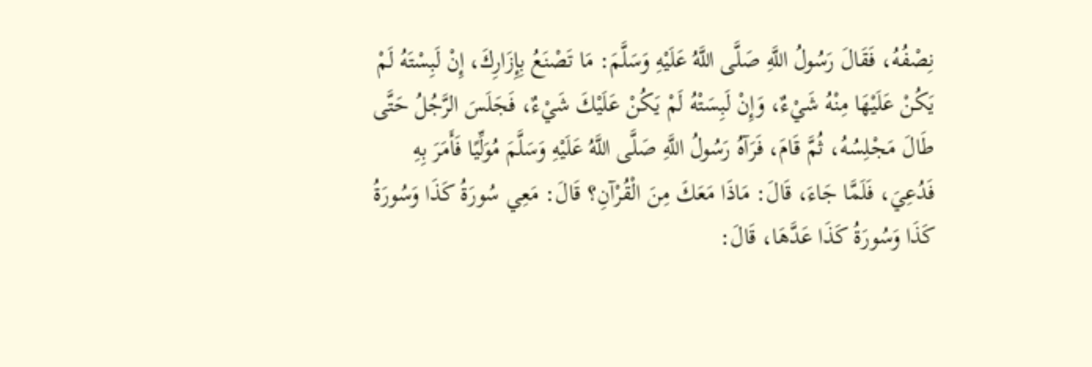نِصْفُهُ، فَقَالَ رَسُولُ اللَّهِ صَلَّى اللَّهُ عَلَيْهِ وَسَلَّمَ: مَا تَصْنَعُ بِإِزَارِكَ، إِنْ لَبِسْتَهُ لَمْ يَكُنْ عَلَيْهَا مِنْهُ شَيْءٌ، وَإِنْ لَبِسَتْهُ لَمْ يَكُنْ عَلَيْكَ شَيْءٌ، فَجَلَسَ الرَّجُلُ حَتَّى طَالَ مَجْلِسُهُ، ثُمَّ قَامَ، فَرَآهُ رَسُولُ اللَّهِ صَلَّى اللَّهُ عَلَيْهِ وَسَلَّمَ مُوَلِّيًا فَأَمَرَ بِهِ فَدُعِيَ، فَلَمَّا جَاءَ، قَالَ: مَاذَا مَعَكَ مِنَ الْقُرْآنِ؟ قَالَ: مَعِي سُورَةُ كَذَا وَسُورَةُ كَذَا وَسُورَةُ كَذَا عَدَّهَا، قَالَ: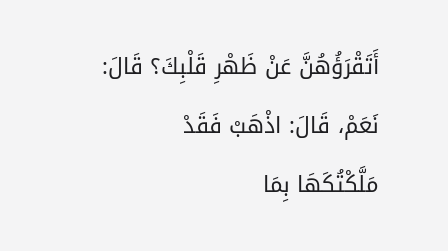أَتَقْرَؤُهُنَّ عَنْ ظَهْرِ قَلْبِكَ؟ قَالَ: نَعَمْ، قَالَ: اذْهَبْ فَقَدْ مَلَّكْتُكَهَا بِمَا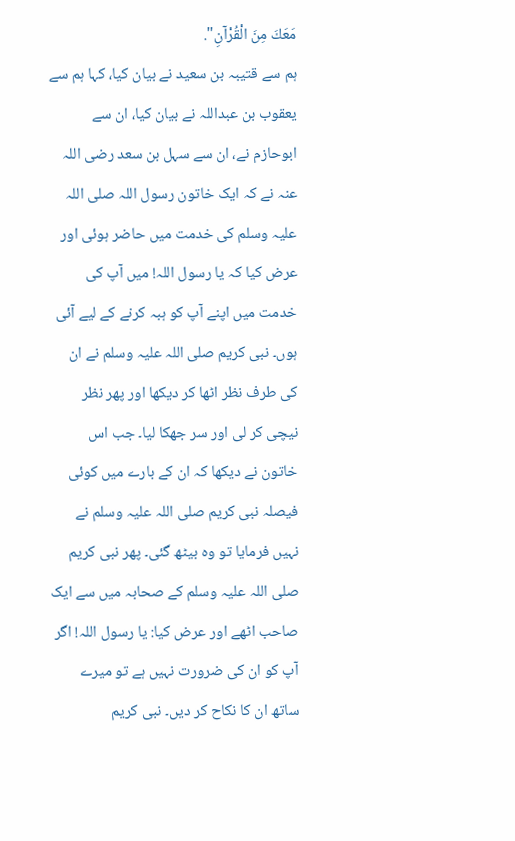مَعَكَ مِنَ الْقُرْآنِ".
ہم سے قتیبہ بن سعید نے بیان کیا، کہا ہم سے یعقوب بن عبداللہ نے بیان کیا، ان سے ابوحازم نے، ان سے سہل بن سعد رضی اللہ عنہ نے کہ ایک خاتون رسول اللہ صلی اللہ علیہ وسلم کی خدمت میں حاضر ہوئی اور عرض کیا کہ یا رسول اللہ! میں آپ کی خدمت میں اپنے آپ کو ہبہ کرنے کے لیے آئی ہوں۔ نبی کریم صلی اللہ علیہ وسلم نے ان کی طرف نظر اٹھا کر دیکھا اور پھر نظر نیچی کر لی اور سر جھکا لیا۔ جب اس خاتون نے دیکھا کہ ان کے بارے میں کوئی فیصلہ نبی کریم صلی اللہ علیہ وسلم نے نہیں فرمایا تو وہ بیٹھ گئی۔ پھر نبی کریم صلی اللہ علیہ وسلم کے صحابہ میں سے ایک صاحب اٹھے اور عرض کیا: یا رسول اللہ! اگر آپ کو ان کی ضرورت نہیں ہے تو میرے ساتھ ان کا نکاح کر دیں۔ نبی کریم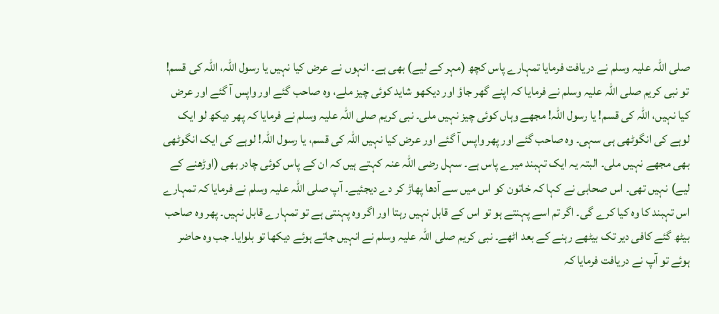صلی اللہ علیہ وسلم نے دریافت فرمایا تمہارے پاس کچھ (مہر کے لیے) بھی ہے۔ انہوں نے عرض کیا نہیں یا رسول اللہ، اللہ کی قسم! تو نبی کریم صلی اللہ علیہ وسلم نے فرمایا کہ اپنے گھر جاؤ اور دیکھو شاید کوئی چیز ملے، وہ صاحب گئے اور واپس آ گئے اور عرض کیا نہیں، اللہ کی قسم! یا رسول اللہ! مجھے وہاں کوئی چیز نہیں ملی۔ نبی کریم صلی اللہ علیہ وسلم نے فرمایا کہ پھر دیکھ لو ایک لوہے کی انگوٹھی ہی سہی۔ وہ صاحب گئے اور پھر واپس آ گئے اور عرض کیا نہیں اللہ کی قسم، یا رسول اللہ! لوہے کی ایک انگوٹھی بھی مجھے نہیں ملی۔ البتہ یہ ایک تہبند میرے پاس ہے۔ سہل رضی اللہ عنہ کہتے ہیں کہ ان کے پاس کوئی چادر بھی (اوڑھنے کے لیے) نہیں تھی۔ اس صحابی نے کہا کہ خاتون کو اس میں سے آدھا پھاڑ کر دے دیجئیے۔ آپ صلی اللہ علیہ وسلم نے فرمایا کہ تمہارے اس تہبند کا وہ کیا کرے گی۔ اگر تم اسے پہنتے ہو تو اس کے قابل نہیں رہتا اور اگر وہ پہنتی ہے تو تمہارے قابل نہیں۔ پھر وہ صاحب بیٹھ گئے کافی دیر تک بیٹھے رہنے کے بعد اٹھے۔ نبی کریم صلی اللہ علیہ وسلم نے انہیں جاتے ہوئے دیکھا تو بلوایا۔ جب وہ حاضر ہوئے تو آپ نے دریافت فرمایا کہ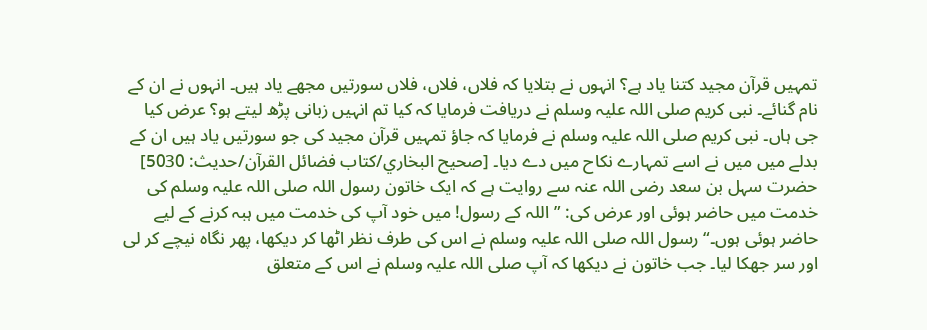تمہیں قرآن مجید کتنا یاد ہے؟ انہوں نے بتلایا کہ فلاں، فلاں، فلاں سورتیں مجھے یاد ہیں۔ انہوں نے ان کے نام گنائے۔ نبی کریم صلی اللہ علیہ وسلم نے دریافت فرمایا کہ کیا تم انہیں زبانی پڑھ لیتے ہو؟ عرض کیا جی ہاں۔ نبی کریم صلی اللہ علیہ وسلم نے فرمایا کہ جاؤ تمہیں قرآن مجید کی جو سورتیں یاد ہیں ان کے بدلے میں میں نے اسے تمہارے نکاح میں دے دیا۔ [صحيح البخاري/كتاب فضائل القرآن/حدیث: 5030]
حضرت سہل بن سعد رضی اللہ عنہ سے روایت ہے کہ ایک خاتون رسول اللہ صلی اللہ علیہ وسلم کی خدمت میں حاضر ہوئی اور عرض کی: ”اللہ کے رسول! میں خود آپ کی خدمت میں ہبہ کرنے کے لیے حاضر ہوئی ہوں۔“ رسول اللہ صلی اللہ علیہ وسلم نے اس کی طرف نظر اٹھا کر دیکھا، پھر نگاہ نیچے کر لی اور سر جھکا لیا۔ جب خاتون نے دیکھا کہ آپ صلی اللہ علیہ وسلم نے اس کے متعلق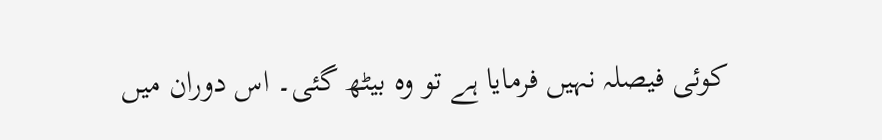کوئی فیصلہ نہیں فرمایا ہے تو وہ بیٹھ گئی۔ اس دوران میں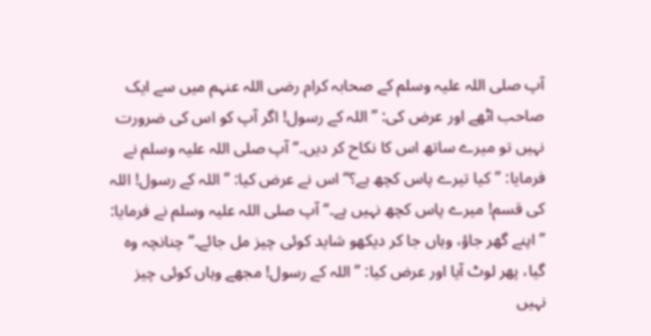آپ صلی اللہ علیہ وسلم کے صحابہ کرام رضی اللہ عنہم میں سے ایک صاحب اٹھے اور عرض کی: ”اللہ کے رسول! اگر آپ کو اس کی ضرورت نہیں تو میرے ساتھ اس کا نکاح کر دیں۔“ آپ صلی اللہ علیہ وسلم نے فرمایا: ”کیا تیرے پاس کچھ ہے؟“ اس نے عرض کیا: ”اللہ کے رسول! اللہ کی قسم! میرے پاس کچھ نہیں ہے۔“ آپ صلی اللہ علیہ وسلم نے فرمایا: ”اپنے گھر جاؤ، وہاں جا کر دیکھو شاید کوئی چیز مل جائے۔“ چنانچہ وہ گیا، پھر لوٹ آیا اور عرض کیا: ”اللہ کے رسول! مجھے وہاں کوئی چیز نہیں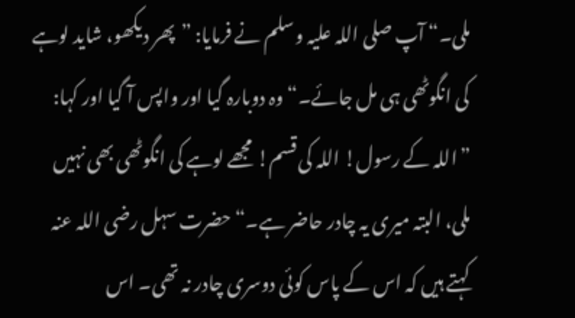ملی۔“ آپ صلی اللہ علیہ وسلم نے فرمایا: ”پھر دیکھو، شاید لوہے کی انگوٹھی ہی مل جائے۔“ وہ دوبارہ گیا اور واپس آ گیا اور کہا: ”اللہ کے رسول! اللہ کی قسم! مجھے لوہے کی انگوٹھی بھی نہیں ملی، البتہ میری یہ چادر حاضر ہے۔“ حضرت سہل رضی اللہ عنہ کہتے ہیں کہ اس کے پاس کوئی دوسری چادر نہ تھی۔ اس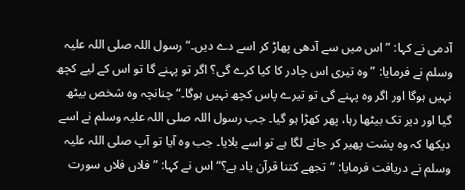آدمی نے کہا: ”اس میں سے آدھی پھاڑ کر اسے دے دیں۔“ رسول اللہ صلی اللہ علیہ وسلم نے فرمایا: ”وہ تیری اس چادر کا کیا کرے گی؟ اگر تو پہنے گا تو اس کے لیے کچھ نہیں ہوگا اور اگر وہ پہنے گی تو تیرے پاس کچھ نہیں ہوگا۔“ چنانچہ وہ شخص بیٹھ گیا اور دیر تک بیٹھا رہا، پھر کھڑا ہو گیا۔ جب رسول اللہ صلی اللہ علیہ وسلم نے اسے دیکھا کہ وہ پشت پھیر کر جانے لگا ہے تو اسے بلایا۔ جب وہ آیا تو آپ صلی اللہ علیہ وسلم نے دریافت فرمایا: ”تجھے کتنا قرآن یاد ہے؟“ اس نے کہا: ”فلاں فلاں سورت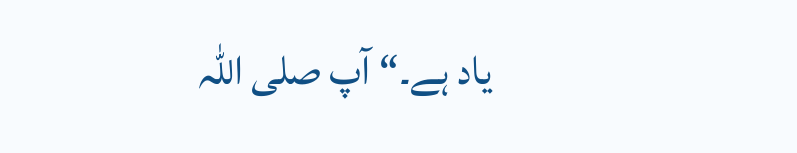یاد ہے۔“ آپ صلی اللہ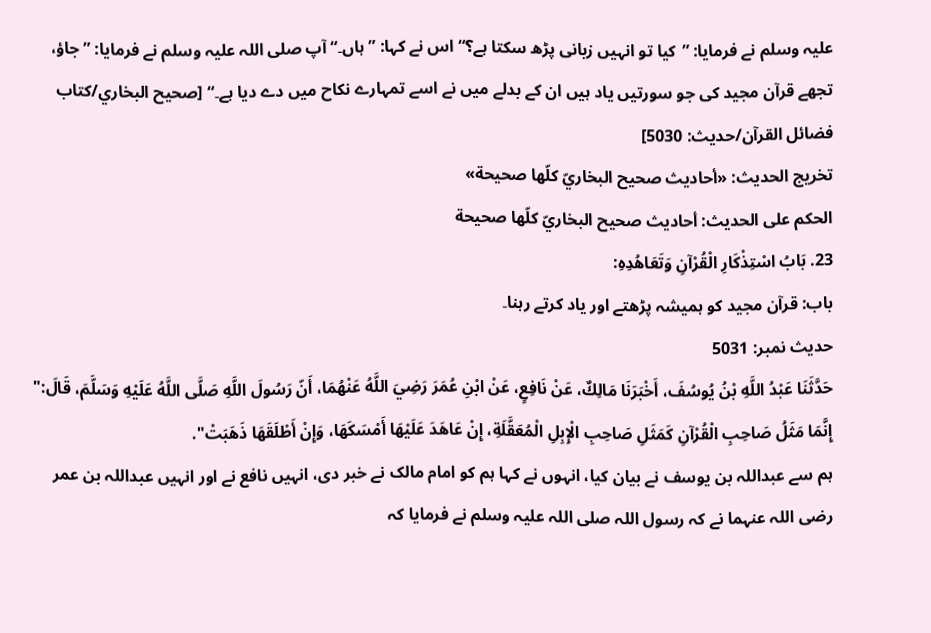علیہ وسلم نے فرمایا: ”کیا تو انہیں زبانی پڑھ سکتا ہے؟“ اس نے کہا: ”ہاں۔“ آپ صلی اللہ علیہ وسلم نے فرمایا: ”جاؤ، تجھے قرآن مجید کی جو سورتیں یاد ہیں ان کے بدلے میں نے اسے تمہارے نکاح میں دے دیا ہے۔“ [صحيح البخاري/كتاب فضائل القرآن/حدیث: 5030]
تخریج الحدیث: «أحاديث صحيح البخاريّ كلّها صحيحة»
الحكم على الحديث: أحاديث صحيح البخاريّ كلّها صحيحة
23. بَابُ اسْتِذْكَارِ الْقُرْآنِ وَتَعَاهُدِهِ:
باب: قرآن مجید کو ہمیشہ پڑھتے اور یاد کرتے رہنا۔
حدیث نمبر: 5031
حَدَّثَنَا عَبْدُ اللَّهِ بْنُ يُوسُفَ، أَخْبَرَنَا مَالِكٌ، عَنْ نَافِعٍ، عَنْ ابْنِ عُمَرَ رَضِيَ اللَّهُ عَنْهُمَا، أَنّ رَسُولَ اللَّهِ صَلَّى اللَّهُ عَلَيْهِ وَسَلَّمَ، قَالَ:" إِنَّمَا مَثَلُ صَاحِبِ الْقُرْآنِ كَمَثَلِ صَاحِبِ الْإِبِلِ الْمُعَقَّلَةِ، إِنْ عَاهَدَ عَلَيْهَا أَمْسَكَهَا، وَإِنْ أَطْلَقَهَا ذَهَبَتْ".
ہم سے عبداللہ بن یوسف نے بیان کیا، انہوں نے کہا ہم کو امام مالک نے خبر دی، انہیں نافع نے اور انہیں عبداللہ بن عمر رضی اللہ عنہما نے کہ رسول اللہ صلی اللہ علیہ وسلم نے فرمایا کہ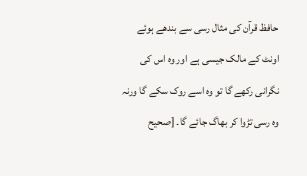حافظ قرآن کی مثال رسی سے بندھے ہوئے اونٹ کے مالک جیسی ہے اور وہ اس کی نگرانی رکھے گا تو وہ اسے روک سکے گا ورنہ وہ رسی تڑوا کر بھاگ جائے گا۔ [صحيح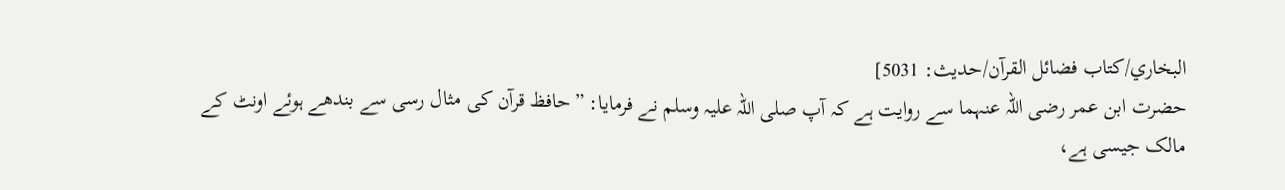البخاري/كتاب فضائل القرآن/حدیث: 5031]
حضرت ابن عمر رضی اللہ عنہما سے روایت ہے کہ آپ صلی اللہ علیہ وسلم نے فرمایا: ”حافظ قرآن کی مثال رسی سے بندھے ہوئے اونٹ کے مالک جیسی ہے،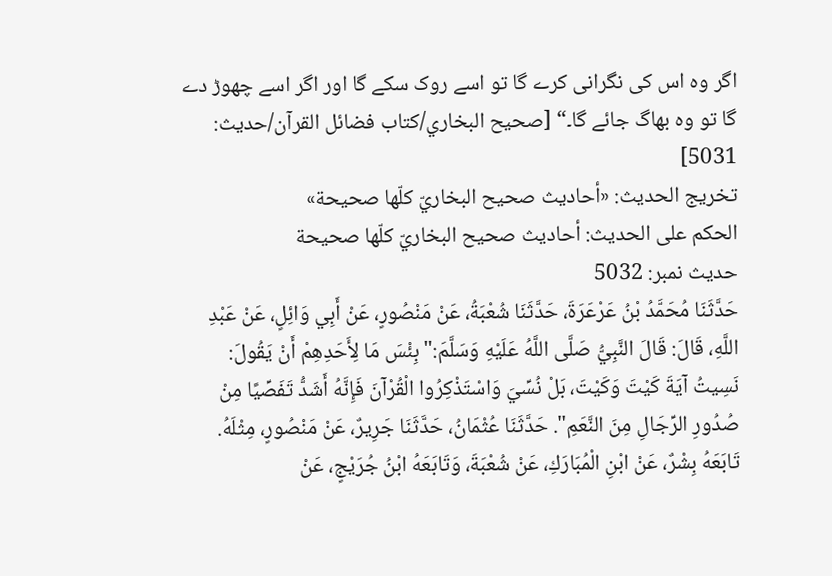اگر وہ اس کی نگرانی کرے گا تو اسے روک سکے گا اور اگر اسے چھوڑ دے گا تو وہ بھاگ جائے گا۔“ [صحيح البخاري/كتاب فضائل القرآن/حدیث: 5031]
تخریج الحدیث: «أحاديث صحيح البخاريّ كلّها صحيحة»
الحكم على الحديث: أحاديث صحيح البخاريّ كلّها صحيحة
حدیث نمبر: 5032
حَدَّثَنَا مُحَمَّدُ بْنُ عَرْعَرَةَ، حَدَّثَنَا شُعْبَةُ، عَنْ مَنْصُورٍ، عَنْ أَبِي وَائِلٍ، عَنْ عَبْدِ اللَّهِ، قَالَ: قَالَ النَّبِيُّ صَلَّى اللَّهُ عَلَيْهِ وَسَلَّمَ:" بِئْسَ مَا لِأَحَدِهِمْ أَنْ يَقُولَ: نَسِيتُ آيَةَ كَيْتَ وَكَيْتَ، بَلْ نُسِّيَ وَاسْتَذْكِرُوا الْقُرْآنَ فَإِنَّهُ أَشَدُّ تَفَصِّيًا مِنْ صُدُورِ الرِّجَالِ مِنَ النَّعَمِ". حَدَّثَنَا عُثْمَانُ، حَدَّثَنَا جَرِيرٌ، عَنْ مَنْصُورٍ، مِثْلَهُ. تَابَعَهُ بِشْرٌ، عَنْ ابْنِ الْمُبَارَكِ، عَنْ شُعْبَةَ، وَتَابَعَهُ ابْنُ جُرَيْجٍ، عَنْ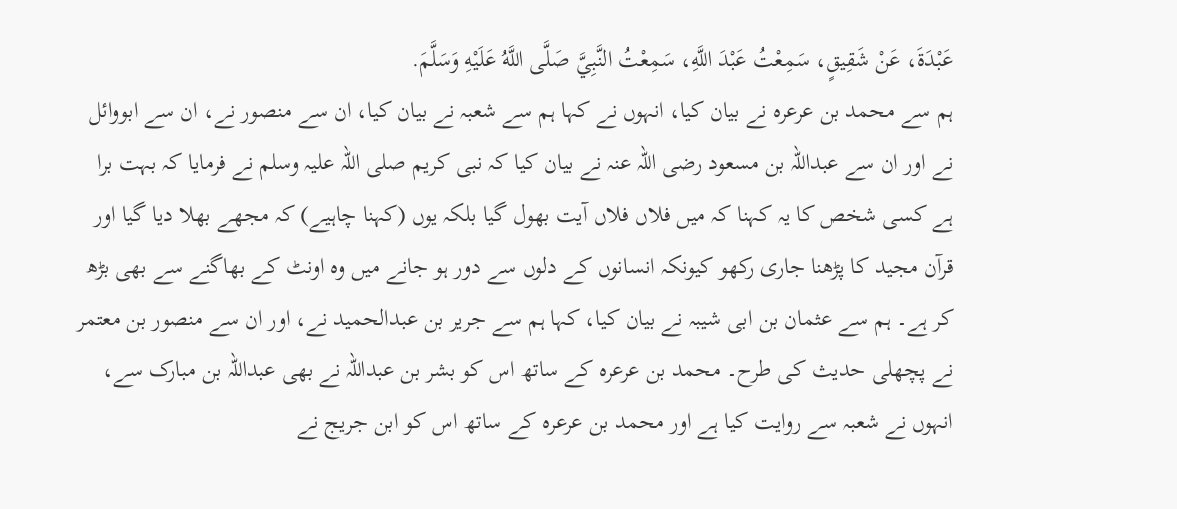عَبْدَةَ، عَنْ شَقِيقٍ، سَمِعْتُ عَبْدَ اللَّهِ، سَمِعْتُ النَّبِيَّ صَلَّى اللَّهُ عَلَيْهِ وَسَلَّمَ.
ہم سے محمد بن عرعرہ نے بیان کیا، انہوں نے کہا ہم سے شعبہ نے بیان کیا، ان سے منصور نے، ان سے ابووائل نے اور ان سے عبداللہ بن مسعود رضی اللہ عنہ نے بیان کیا کہ نبی کریم صلی اللہ علیہ وسلم نے فرمایا کہ بہت برا ہے کسی شخص کا یہ کہنا کہ میں فلاں فلاں آیت بھول گیا بلکہ یوں (کہنا چاہیے) کہ مجھے بھلا دیا گیا اور قرآن مجید کا پڑھنا جاری رکھو کیونکہ انسانوں کے دلوں سے دور ہو جانے میں وہ اونٹ کے بھاگنے سے بھی بڑھ کر ہے۔ ہم سے عثمان بن ابی شیبہ نے بیان کیا، کہا ہم سے جریر بن عبدالحمید نے، اور ان سے منصور بن معتمر نے پچھلی حدیث کی طرح۔ محمد بن عرعرہ کے ساتھ اس کو بشر بن عبداللہ نے بھی عبداللہ بن مبارک سے، انہوں نے شعبہ سے روایت کیا ہے اور محمد بن عرعرہ کے ساتھ اس کو ابن جریج نے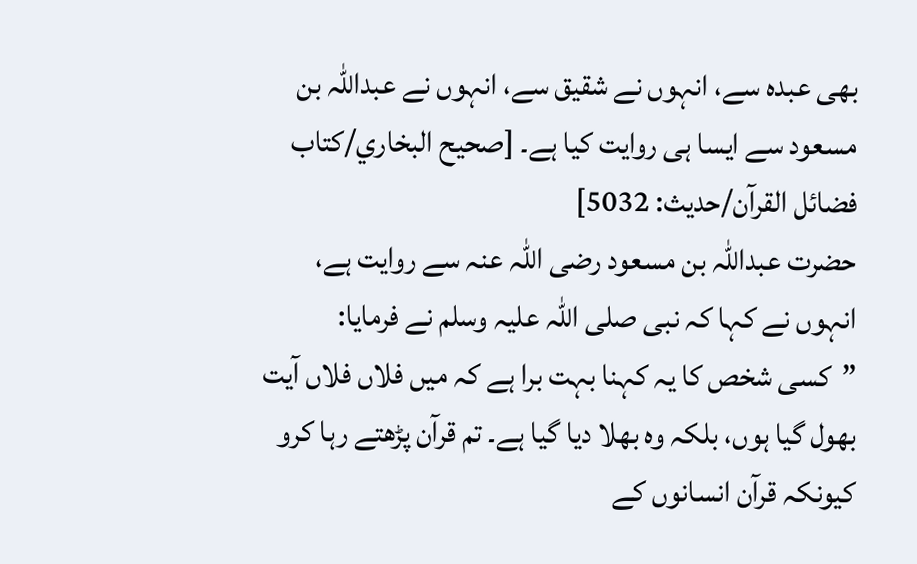بھی عبدہ سے، انہوں نے شقیق سے، انہوں نے عبداللہ بن مسعود سے ایسا ہی روایت کیا ہے۔ [صحيح البخاري/كتاب فضائل القرآن/حدیث: 5032]
حضرت عبداللہ بن مسعود رضی اللہ عنہ سے روایت ہے، انہوں نے کہا کہ نبی صلی اللہ علیہ وسلم نے فرمایا: ”کسی شخص کا یہ کہنا بہت برا ہے کہ میں فلاں فلاں آیت بھول گیا ہوں، بلکہ وہ بھلا دیا گیا ہے۔ تم قرآن پڑھتے رہا کرو کیونکہ قرآن انسانوں کے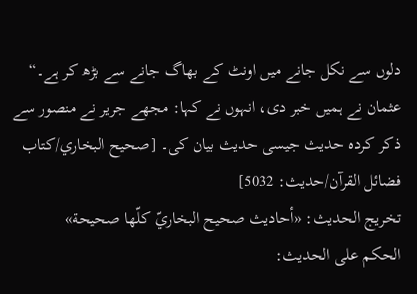دلوں سے نکل جانے میں اونٹ کے بھاگ جانے سے بڑھ کر ہے۔“ عثمان نے ہمیں خبر دی، انہوں نے کہا: مجھے جریر نے منصور سے ذکر کردہ حدیث جیسی حدیث بیان کی۔ [صحيح البخاري/كتاب فضائل القرآن/حدیث: 5032]
تخریج الحدیث: «أحاديث صحيح البخاريّ كلّها صحيحة»
الحكم على الحديث: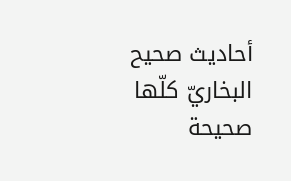أحاديث صحيح البخاريّ كلّها صحيحة